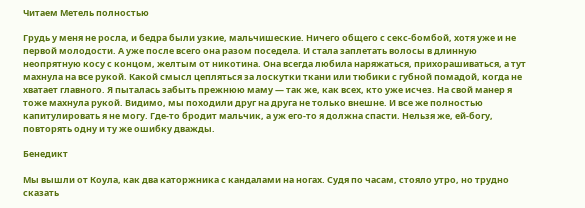Читаем Метель полностью

Грудь у меня не росла, и бедра были узкие, мальчишеские. Ничего общего с секс-бомбой, хотя уже и не первой молодости. А уже после всего она разом поседела. И стала заплетать волосы в длинную неопрятную косу с концом, желтым от никотина. Она всегда любила наряжаться, прихорашиваться, а тут махнула на все рукой. Какой смысл цепляться за лоскутки ткани или тюбики с губной помадой, когда не хватает главного. Я пыталась забыть прежнюю маму — так же, как всех, кто уже исчез. На свой манер я тоже махнула рукой. Видимо, мы походили друг на друга не только внешне. И все же полностью капитулировать я не могу. Где-то бродит мальчик, а уж его-то я должна спасти. Нельзя же, ей-богу, повторять одну и ту же ошибку дважды.

Бенедикт

Мы вышли от Коула, как два каторжника с кандалами на ногах. Судя по часам, стояло утро, но трудно сказать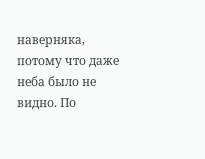наверняка, потому что даже неба было не видно. По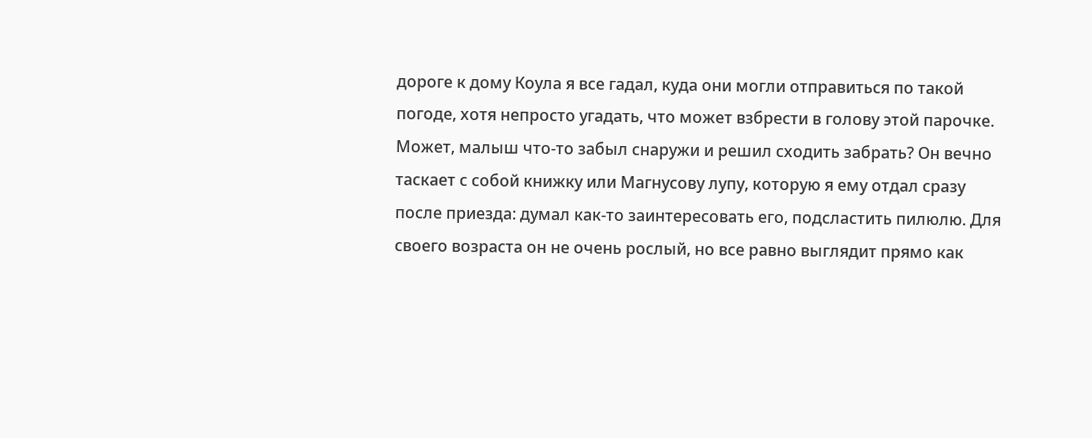дороге к дому Коула я все гадал, куда они могли отправиться по такой погоде, хотя непросто угадать, что может взбрести в голову этой парочке. Может, малыш что-то забыл снаружи и решил сходить забрать? Он вечно таскает с собой книжку или Магнусову лупу, которую я ему отдал сразу после приезда: думал как-то заинтересовать его, подсластить пилюлю. Для своего возраста он не очень рослый, но все равно выглядит прямо как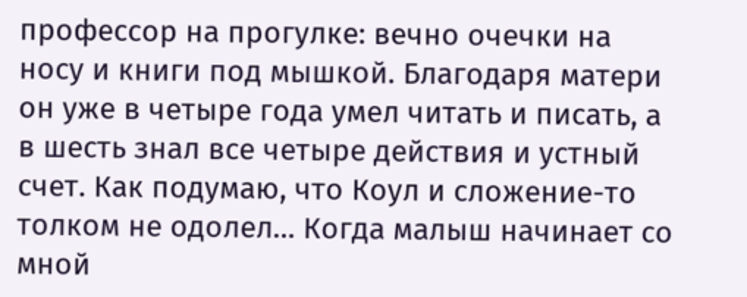профессор на прогулке: вечно очечки на носу и книги под мышкой. Благодаря матери он уже в четыре года умел читать и писать, а в шесть знал все четыре действия и устный счет. Как подумаю, что Коул и сложение-то толком не одолел… Когда малыш начинает со мной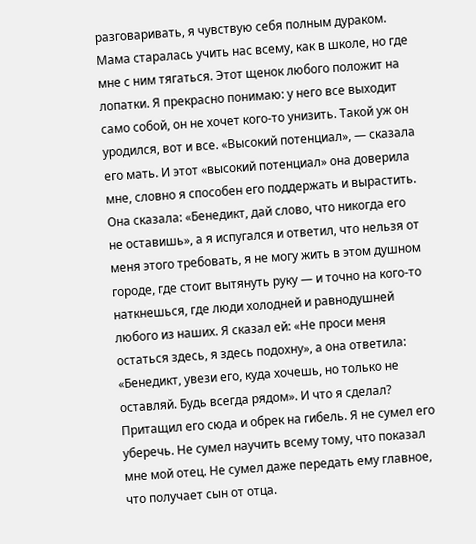разговаривать, я чувствую себя полным дураком. Мама старалась учить нас всему, как в школе, но где мне с ним тягаться. Этот щенок любого положит на лопатки. Я прекрасно понимаю: у него все выходит само собой, он не хочет кого-то унизить. Такой уж он уродился, вот и все. «Высокий потенциал», — сказала его мать. И этот «высокий потенциал» она доверила мне, словно я способен его поддержать и вырастить. Она сказала: «Бенедикт, дай слово, что никогда его не оставишь», а я испугался и ответил, что нельзя от меня этого требовать, я не могу жить в этом душном городе, где стоит вытянуть руку — и точно на кого-то наткнешься, где люди холодней и равнодушней любого из наших. Я сказал ей: «Не проси меня остаться здесь, я здесь подохну», а она ответила: «Бенедикт, увези его, куда хочешь, но только не оставляй. Будь всегда рядом». И что я сделал? Притащил его сюда и обрек на гибель. Я не сумел его уберечь. Не сумел научить всему тому, что показал мне мой отец. Не сумел даже передать ему главное, что получает сын от отца.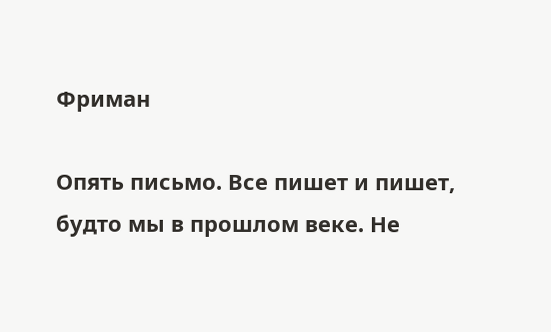Фриман

Опять письмо. Все пишет и пишет, будто мы в прошлом веке. Не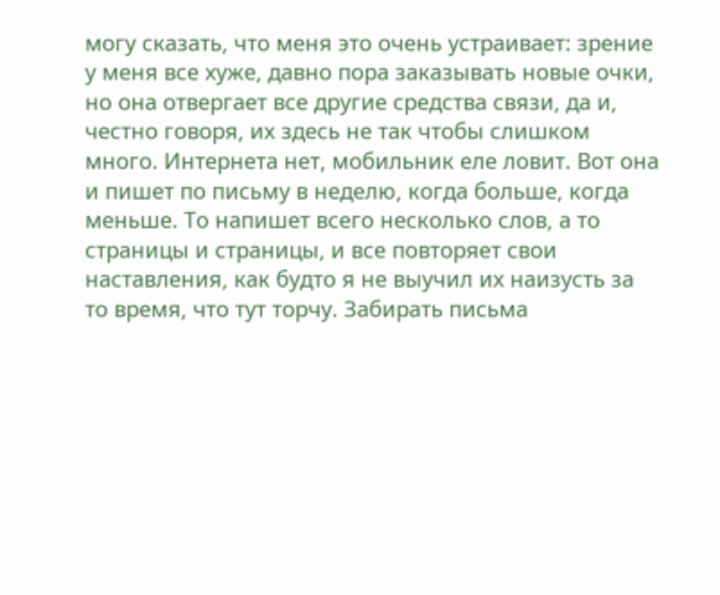могу сказать, что меня это очень устраивает: зрение у меня все хуже, давно пора заказывать новые очки, но она отвергает все другие средства связи, да и, честно говоря, их здесь не так чтобы слишком много. Интернета нет, мобильник еле ловит. Вот она и пишет по письму в неделю, когда больше, когда меньше. То напишет всего несколько слов, а то страницы и страницы, и все повторяет свои наставления, как будто я не выучил их наизусть за то время, что тут торчу. Забирать письма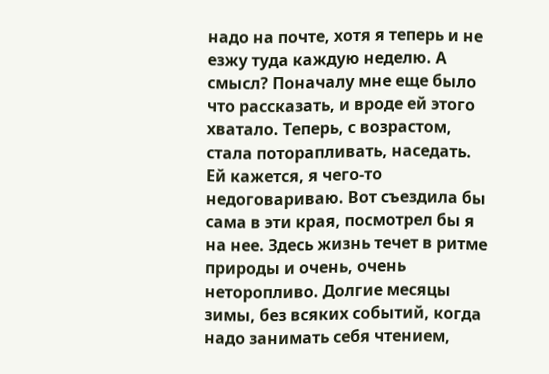надо на почте, хотя я теперь и не езжу туда каждую неделю. А смысл? Поначалу мне еще было что рассказать, и вроде ей этого хватало. Теперь, с возрастом, стала поторапливать, наседать. Ей кажется, я чего-то недоговариваю. Вот съездила бы сама в эти края, посмотрел бы я на нее. Здесь жизнь течет в ритме природы и очень, очень неторопливо. Долгие месяцы зимы, без всяких событий, когда надо занимать себя чтением,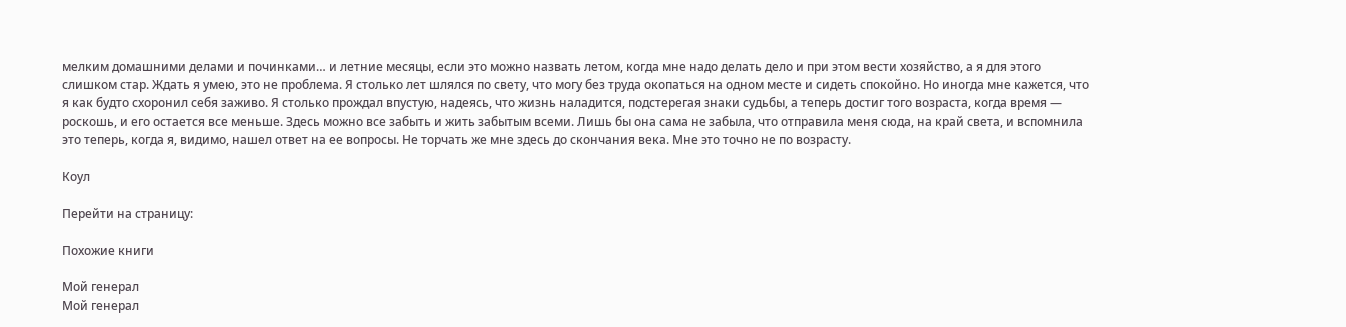мелким домашними делами и починками… и летние месяцы, если это можно назвать летом, когда мне надо делать дело и при этом вести хозяйство, а я для этого слишком стар. Ждать я умею, это не проблема. Я столько лет шлялся по свету, что могу без труда окопаться на одном месте и сидеть спокойно. Но иногда мне кажется, что я как будто схоронил себя заживо. Я столько прождал впустую, надеясь, что жизнь наладится, подстерегая знаки судьбы, а теперь достиг того возраста, когда время — роскошь, и его остается все меньше. Здесь можно все забыть и жить забытым всеми. Лишь бы она сама не забыла, что отправила меня сюда, на край света, и вспомнила это теперь, когда я, видимо, нашел ответ на ее вопросы. Не торчать же мне здесь до скончания века. Мне это точно не по возрасту.

Коул

Перейти на страницу:

Похожие книги

Мой генерал
Мой генерал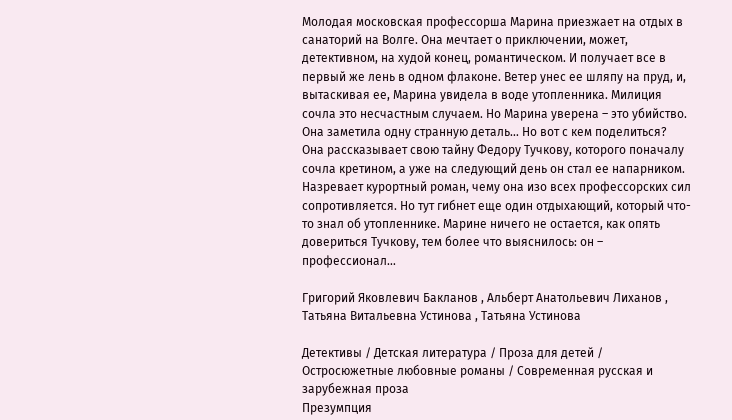Молодая московская профессорша Марина приезжает на отдых в санаторий на Волге. Она мечтает о приключении, может, детективном, на худой конец, романтическом. И получает все в первый же лень в одном флаконе. Ветер унес ее шляпу на пруд, и, вытаскивая ее, Марина увидела в воде утопленника. Милиция сочла это несчастным случаем. Но Марина уверена – это убийство. Она заметила одну странную деталь… Но вот с кем поделиться? Она рассказывает свою тайну Федору Тучкову, которого поначалу сочла кретином, а уже на следующий день он стал ее напарником. Назревает курортный роман, чему она изо всех профессорских сил сопротивляется. Но тут гибнет еще один отдыхающий, который что-то знал об утопленнике. Марине ничего не остается, как опять довериться Тучкову, тем более что выяснилось: он – профессионал…

Григорий Яковлевич Бакланов , Альберт Анатольевич Лиханов , Татьяна Витальевна Устинова , Татьяна Устинова

Детективы / Детская литература / Проза для детей / Остросюжетные любовные романы / Современная русская и зарубежная проза
Презумпция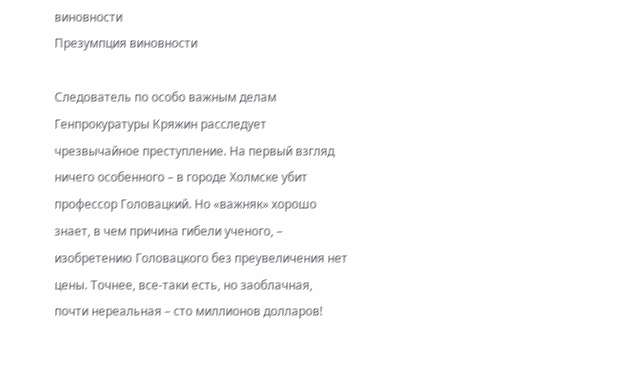виновности
Презумпция виновности

Следователь по особо важным делам Генпрокуратуры Кряжин расследует чрезвычайное преступление. На первый взгляд ничего особенного – в городе Холмске убит профессор Головацкий. Но «важняк» хорошо знает, в чем причина гибели ученого, – изобретению Головацкого без преувеличения нет цены. Точнее, все-таки есть, но заоблачная, почти нереальная – сто миллионов долларов!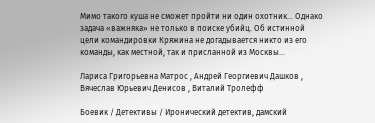Мимо такого куша не сможет пройти ни один охотник… Однако задача «важняка» не только в поиске убийц. Об истинной цели командировки Кряжина не догадывается никто из его команды, как местной, так и присланной из Москвы…

Лариса Григорьевна Матрос , Андрей Георгиевич Дашков , Вячеслав Юрьевич Денисов , Виталий Тролефф

Боевик / Детективы / Иронический детектив, дамский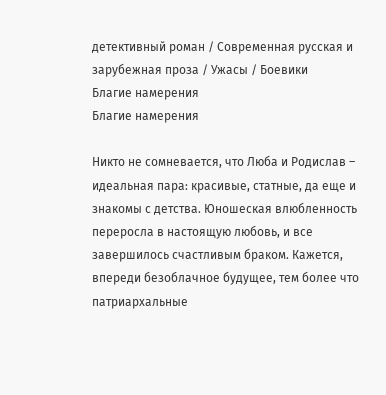детективный роман / Современная русская и зарубежная проза / Ужасы / Боевики
Благие намерения
Благие намерения

Никто не сомневается, что Люба и Родислав – идеальная пара: красивые, статные, да еще и знакомы с детства. Юношеская влюбленность переросла в настоящую любовь, и все завершилось счастливым браком. Кажется, впереди безоблачное будущее, тем более что патриархальные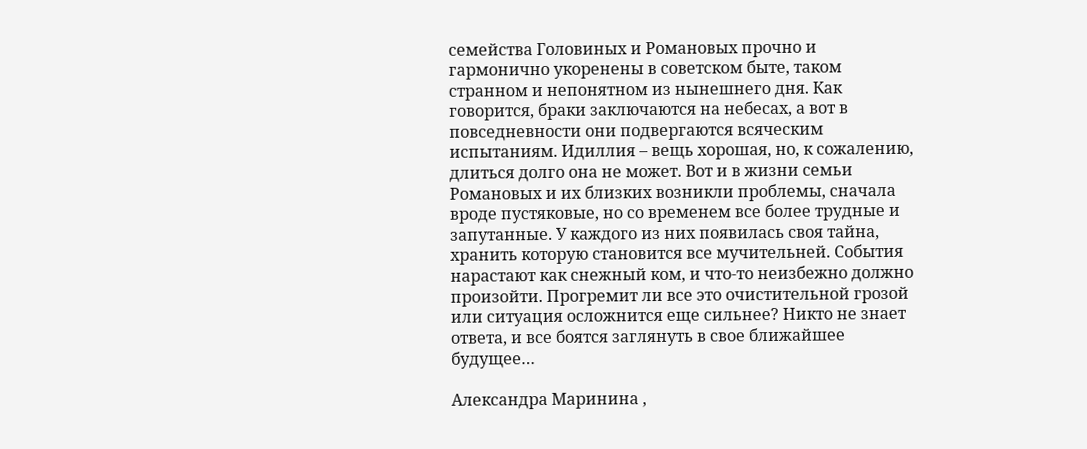семейства Головиных и Романовых прочно и гармонично укоренены в советском быте, таком странном и непонятном из нынешнего дня. Как говорится, браки заключаются на небесах, а вот в повседневности они подвергаются всяческим испытаниям. Идиллия – вещь хорошая, но, к сожалению, длиться долго она не может. Вот и в жизни семьи Романовых и их близких возникли проблемы, сначала вроде пустяковые, но со временем все более трудные и запутанные. У каждого из них появилась своя тайна, хранить которую становится все мучительней. События нарастают как снежный ком, и что-то неизбежно должно произойти. Прогремит ли все это очистительной грозой или ситуация осложнится еще сильнее? Никто не знает ответа, и все боятся заглянуть в свое ближайшее будущее…

Александра Маринина ,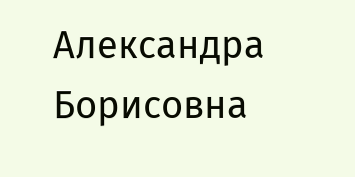Александра Борисовна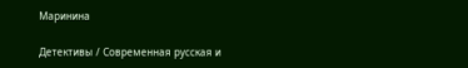Маринина

Детективы / Современная русская и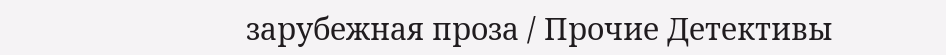зарубежная проза / Прочие Детективы